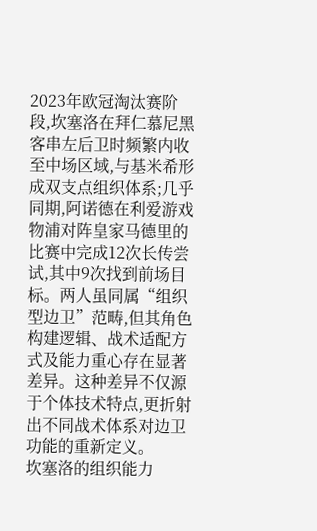2023年欧冠淘汰赛阶段,坎塞洛在拜仁慕尼黑客串左后卫时频繁内收至中场区域,与基米希形成双支点组织体系;几乎同期,阿诺德在利爱游戏物浦对阵皇家马德里的比赛中完成12次长传尝试,其中9次找到前场目标。两人虽同属“组织型边卫”范畴,但其角色构建逻辑、战术适配方式及能力重心存在显著差异。这种差异不仅源于个体技术特点,更折射出不同战术体系对边卫功能的重新定义。
坎塞洛的组织能力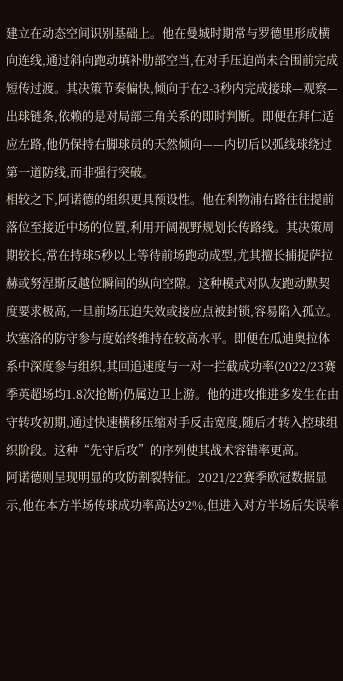建立在动态空间识别基础上。他在曼城时期常与罗德里形成横向连线,通过斜向跑动填补肋部空当,在对手压迫尚未合围前完成短传过渡。其决策节奏偏快,倾向于在2-3秒内完成接球—观察—出球链条,依赖的是对局部三角关系的即时判断。即便在拜仁适应左路,他仍保持右脚球员的天然倾向——内切后以弧线球绕过第一道防线,而非强行突破。
相较之下,阿诺德的组织更具预设性。他在利物浦右路往往提前落位至接近中场的位置,利用开阔视野规划长传路线。其决策周期较长,常在持球5秒以上等待前场跑动成型,尤其擅长捕捉萨拉赫或努涅斯反越位瞬间的纵向空隙。这种模式对队友跑动默契度要求极高,一旦前场压迫失效或接应点被封锁,容易陷入孤立。
坎塞洛的防守参与度始终维持在较高水平。即便在瓜迪奥拉体系中深度参与组织,其回追速度与一对一拦截成功率(2022/23赛季英超场均1.8次抢断)仍属边卫上游。他的进攻推进多发生在由守转攻初期,通过快速横移压缩对手反击宽度,随后才转入控球组织阶段。这种“先守后攻”的序列使其战术容错率更高。
阿诺德则呈现明显的攻防割裂特征。2021/22赛季欧冠数据显示,他在本方半场传球成功率高达92%,但进入对方半场后失误率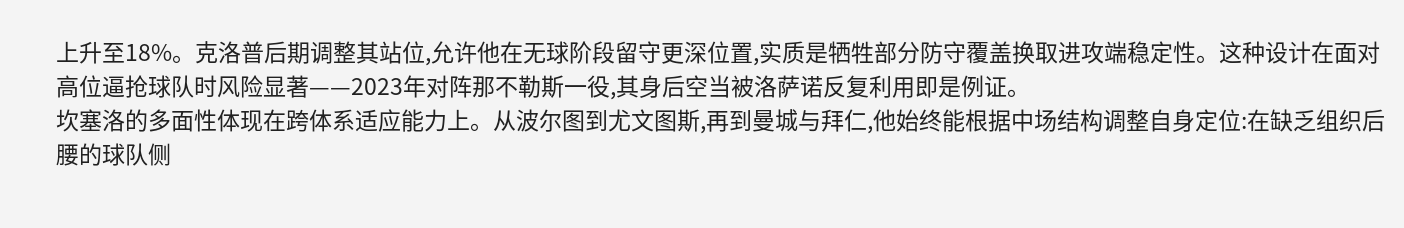上升至18%。克洛普后期调整其站位,允许他在无球阶段留守更深位置,实质是牺牲部分防守覆盖换取进攻端稳定性。这种设计在面对高位逼抢球队时风险显著——2023年对阵那不勒斯一役,其身后空当被洛萨诺反复利用即是例证。
坎塞洛的多面性体现在跨体系适应能力上。从波尔图到尤文图斯,再到曼城与拜仁,他始终能根据中场结构调整自身定位:在缺乏组织后腰的球队侧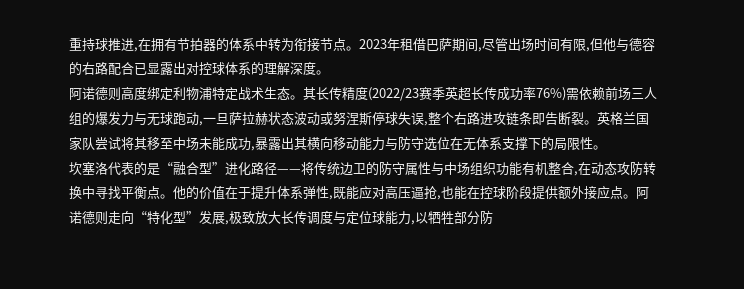重持球推进,在拥有节拍器的体系中转为衔接节点。2023年租借巴萨期间,尽管出场时间有限,但他与德容的右路配合已显露出对控球体系的理解深度。
阿诺德则高度绑定利物浦特定战术生态。其长传精度(2022/23赛季英超长传成功率76%)需依赖前场三人组的爆发力与无球跑动,一旦萨拉赫状态波动或努涅斯停球失误,整个右路进攻链条即告断裂。英格兰国家队尝试将其移至中场未能成功,暴露出其横向移动能力与防守选位在无体系支撑下的局限性。
坎塞洛代表的是“融合型”进化路径——将传统边卫的防守属性与中场组织功能有机整合,在动态攻防转换中寻找平衡点。他的价值在于提升体系弹性,既能应对高压逼抢,也能在控球阶段提供额外接应点。阿诺德则走向“特化型”发展,极致放大长传调度与定位球能力,以牺牲部分防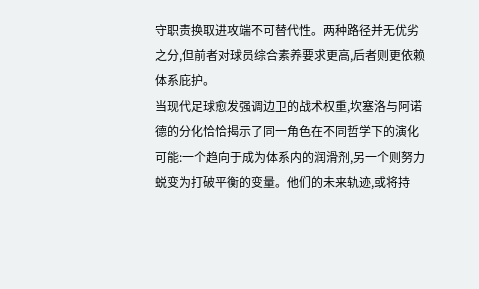守职责换取进攻端不可替代性。两种路径并无优劣之分,但前者对球员综合素养要求更高,后者则更依赖体系庇护。
当现代足球愈发强调边卫的战术权重,坎塞洛与阿诺德的分化恰恰揭示了同一角色在不同哲学下的演化可能:一个趋向于成为体系内的润滑剂,另一个则努力蜕变为打破平衡的变量。他们的未来轨迹,或将持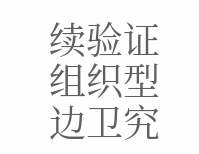续验证组织型边卫究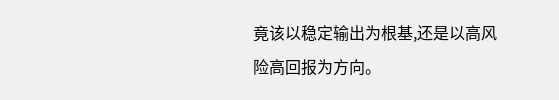竟该以稳定输出为根基,还是以高风险高回报为方向。